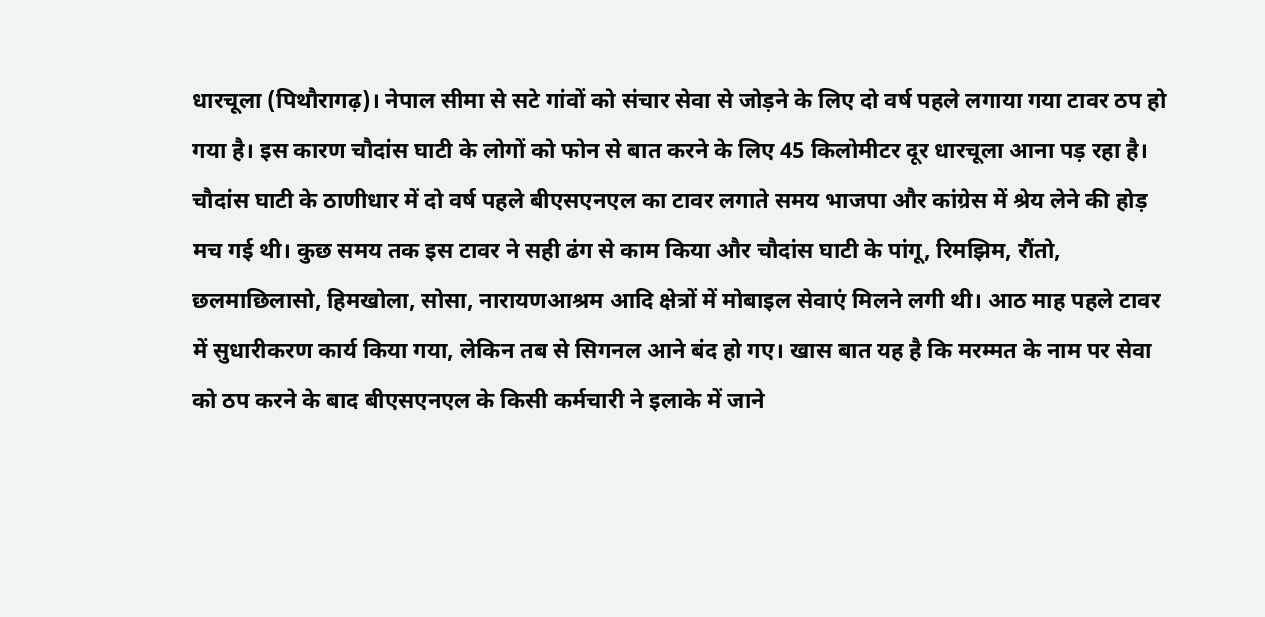धारचूला (पिथौरागढ़)। नेपाल सीमा से सटे गांवों को संचार सेवा से जोड़ने के लिए दो वर्ष पहले लगाया गया टावर ठप हो गया है। इस कारण चौदांस घाटी के लोगों को फोन से बात करने के लिए 45 किलोमीटर दूर धारचूला आना पड़ रहा है।
चौदांस घाटी के ठाणीधार में दो वर्ष पहले बीएसएनएल का टावर लगाते समय भाजपा और कांग्रेस में श्रेय लेने की होड़ मच गई थी। कुछ समय तक इस टावर ने सही ढंग से काम किया और चौदांस घाटी के पांगू, रिमझिम, रौंतो, छलमाछिलासो, हिमखोला, सोसा, नारायणआश्रम आदि क्षेत्रों में मोबाइल सेवाएं मिलने लगी थी। आठ माह पहले टावर में सुधारीकरण कार्य किया गया, लेकिन तब से सिगनल आने बंद हो गए। खास बात यह है कि मरम्मत के नाम पर सेवा को ठप करने के बाद बीएसएनएल के किसी कर्मचारी ने इलाके में जाने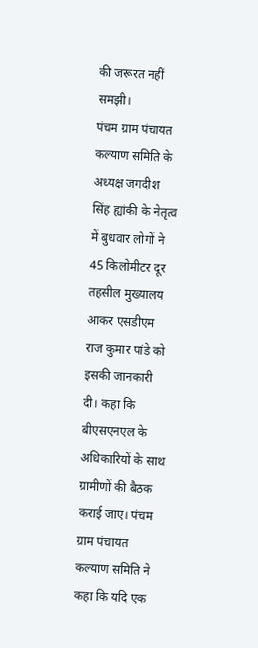की जरूरत नहीं समझी।
पंचम ग्राम पंचायत कल्याण समिति के अध्यक्ष जगदीश सिंह ह्यांकी के नेतृत्व में बुधवार लोगों ने 45 किलोमीटर दूर तहसील मुख्यालय आकर एसडीएम राज कुमार पांडे को इसकी जानकारी दी। कहा कि बीएसएनएल के अधिकारियों के साथ ग्रामीणों की बैठक कराई जाए। पंचम ग्राम पंचायत कल्याण समिति ने कहा कि यदि एक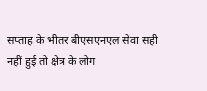सप्ताह के भीतर बीएसएनएल सेवा सही नहीं हुई तो क्षेत्र के लोग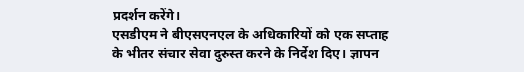प्रदर्शन करेंगे।
एसडीएम ने बीएसएनएल के अधिकारियों को एक सप्ताह के भीतर संचार सेवा दुरुस्त करने के निर्देश दिए। ज्ञापन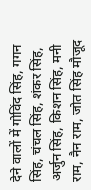देने वालों में गोविंद सिंह, गगन सिंह, चंचल सिंह, शंकर सिंह, अर्जुन सिंह, किशन सिंह, मनी राम, नैन राम, जोत सिंह मौजूद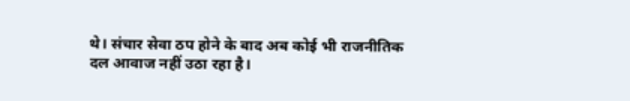थे। संचार सेवा ठप होने के बाद अब कोई भी राजनीतिक दल आवाज नहीं उठा रहा है।